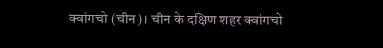क्वांगचो (चीन)। चीन के दक्षिण शहर क्वांगचो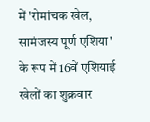में 'रोमांचक खेल, सामंजस्य पूर्ण एशिया' के रूप में 16वें एशियाई खेलों का शुक्रवार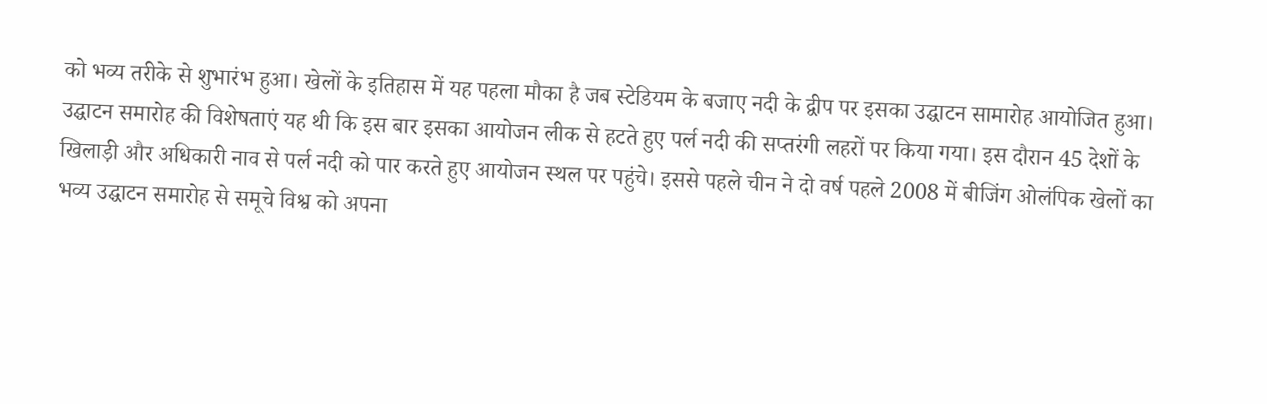को भव्य तरीके से शुभारंभ हुआ। खेलों के इतिहास में यह पहला मौका है जब स्टेडियम के बजाए नदी के द्वीप पर इसका उद्घाटन सामारोह आयोजित हुआ।
उद्घाटन समारोह की विशेषताएं यह थी कि इस बार इसका आयोजन लीक से हटते हुए पर्ल नदी की सप्तरंगी लहरों पर किया गया। इस दौरान 45 देशों के खिलाड़ी और अधिकारी नाव से पर्ल नदी को पार करते हुए आयोजन स्थल पर पहुंचे। इससे पहले चीन ने दो वर्ष पहले 2008 में बीजिंग ओलंपिक खेलों का भव्य उद्घाटन समारोह से समूचे विश्व को अपना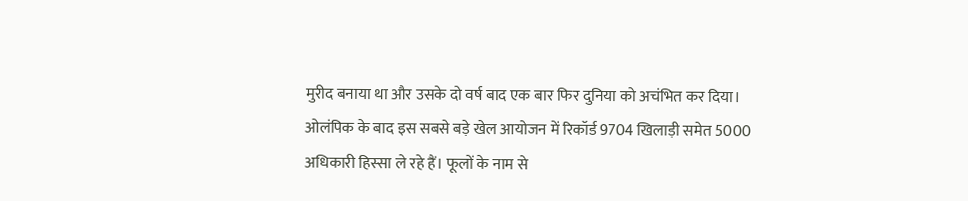मुरीद बनाया था और उसके दो वर्ष बाद एक बार फिर दुनिया को अचंभित कर दिया।
ओलंपिक के बाद इस सबसे बड़े खेल आयोजन में रिकॉर्ड 9704 खिलाड़ी समेत 5000 अधिकारी हिस्सा ले रहे हैं। फूलों के नाम से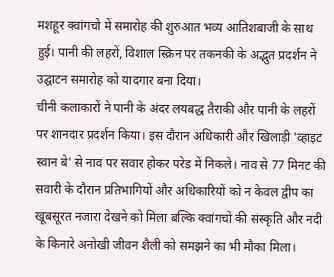मशहूर क्वांगचो में समारोह की शुरुआत भव्य आतिशबाजी के साथ हुई। पानी की लहरों, विशाल स्क्रिन पर तकनकी के अद्भुत प्रदर्शन ने उद्घाटन समारोह को यादगार बना दिया।
चीनी कलाकारों ने पानी के अंदर लयबद्ध तैराकी और पानी के लहरों पर शानदार प्रदर्शन किया। इस दौरान अधिकारी और खिलाड़ी 'व्हाइट स्वान बे' से नाव पर सवार होकर परेड में निकले। नाव से 77 मिनट की सवारी के दौरान प्रतिभागियों और अधिकारियों को न केवल द्वीप का खूबसूरत नजारा देखने को मिला बल्कि क्वांगचो की संस्कृति और नदी के किनारे अनोखी जीवन शैली को समझने का भी मौका मिला।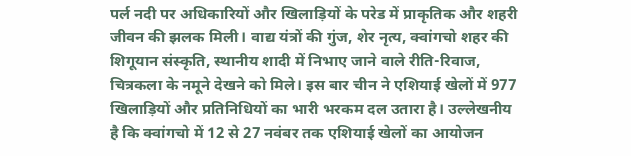पर्ल नदी पर अधिकारियों और खिलाड़ियों के परेड में प्राकृतिक और शहरी जीवन की झलक मिली। वाद्य यंत्रों की गुंज, शेर नृत्य, क्वांगचो शहर की शिगूयान संस्कृति, स्थानीय शादी में निभाए जाने वाले रीति-रिवाज, चित्रकला के नमूने देखने को मिले। इस बार चीन ने एशियाई खेलों में 977 खिलाड़ियों और प्रतिनिधियों का भारी भरकम दल उतारा है। उल्लेखनीय है कि क्वांगचो में 12 से 27 नवंबर तक एशियाई खेलों का आयोजन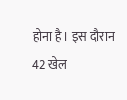होना है। इस दौरान 42 खेल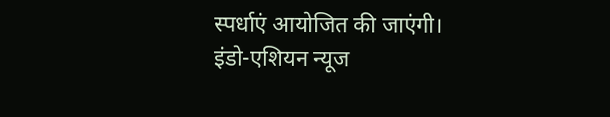स्पर्धाएं आयोजित की जाएंगी।
इंडो-एशियन न्यूज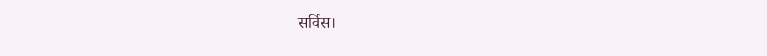सर्विस।